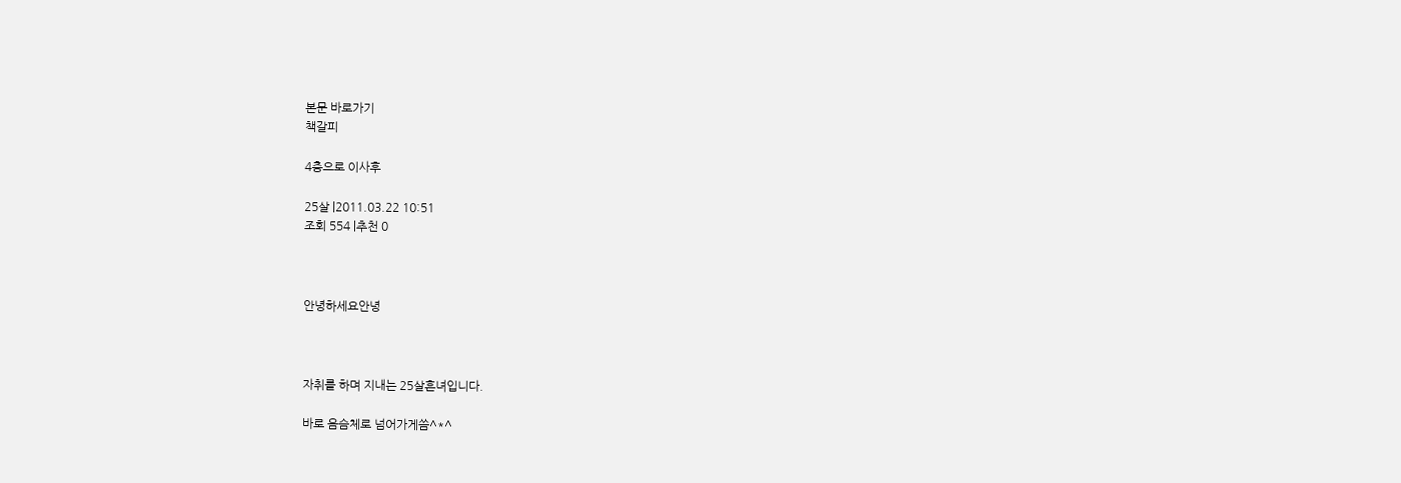본문 바로가기
책갈피

4층으로 이사후

25살 |2011.03.22 10:51
조회 554 |추천 0



안녕하세요안녕



자취를 하며 지내는 25살흔녀입니다.

바로 음슴체로 넘어가게씀^*^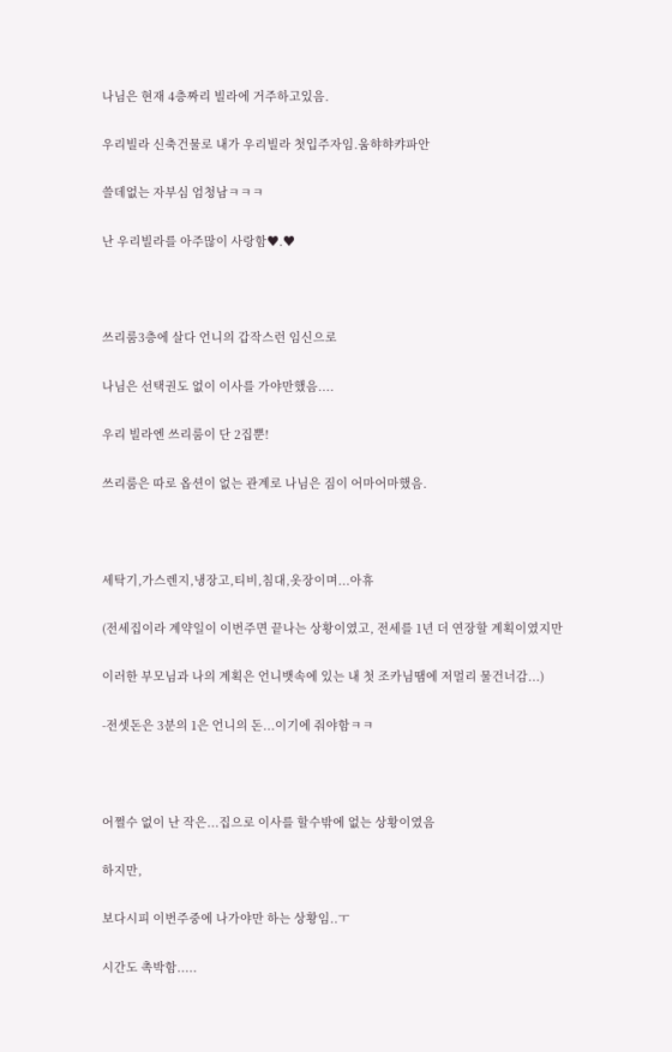나님은 현재 4층짜리 빌라에 거주하고있음.

우리빌라 신축건물로 내가 우리빌라 첫입주자임.움햐햐캬파안

쓸데없는 자부심 엄청남ㅋㅋㅋ

난 우리빌라를 아주많이 사랑함♥.♥



쓰리룸3층에 살다 언니의 갑작스런 임신으로

나님은 선택권도 없이 이사를 가야만했음....

우리 빌라엔 쓰리룸이 단 2집뿐!

쓰리룸은 따로 옵션이 없는 관계로 나님은 짐이 어마어마했음.



세탁기,가스렌지,냉장고,티비,침대,옷장이며...아휴

(전세집이라 계약일이 이번주면 끝나는 상황이였고, 전세를 1년 더 연장할 계획이였지만

이러한 부모님과 나의 계획은 언니뱃속에 있는 내 첫 조카님땜에 저멀리 물건너감...)

-전셋돈은 3분의 1은 언니의 돈...이기에 줘야함ㅋㅋ



어쩔수 없이 난 작은...집으로 이사를 할수밖에 없는 상황이였음

하지만,

보다시피 이번주중에 나가야만 하는 상황임..ㅜ

시간도 촉박함.....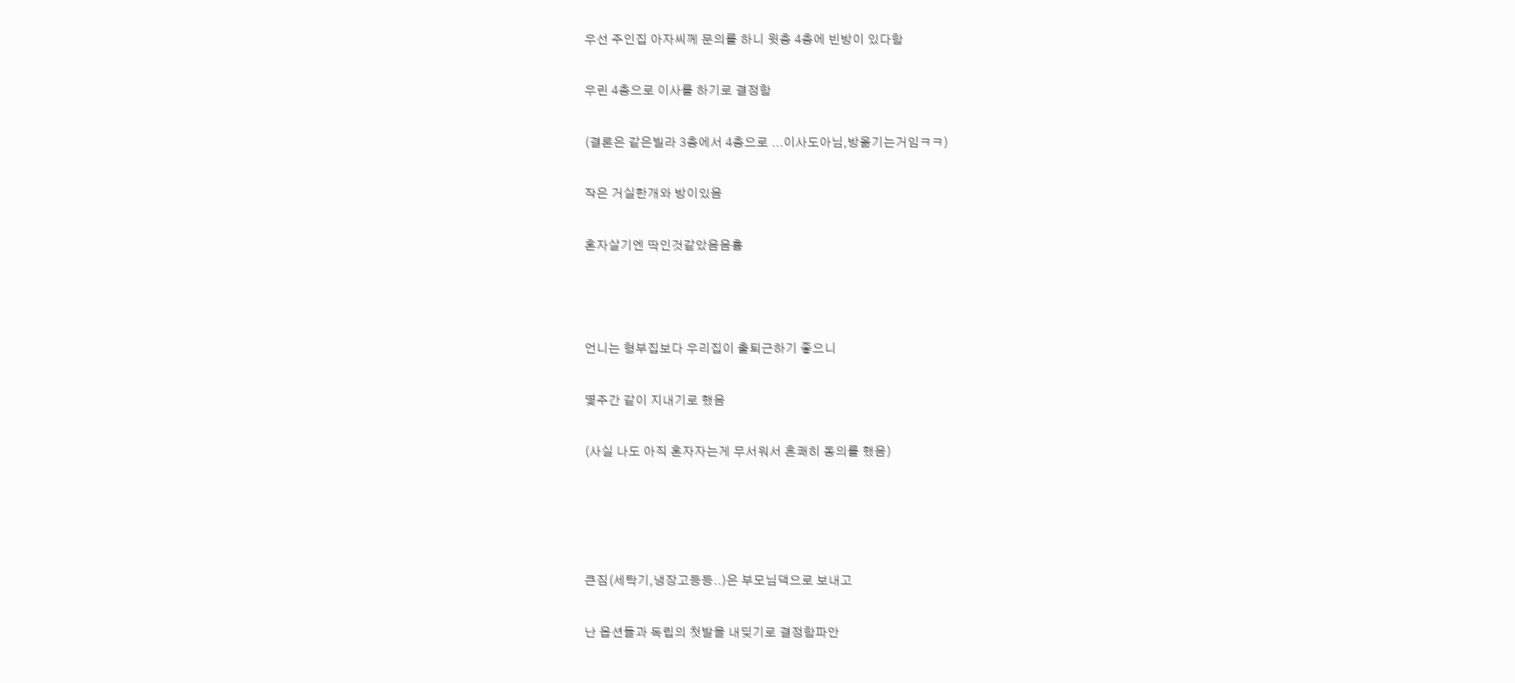우선 주인집 아자씨께 문의를 하니 윗층 4층에 빈방이 있다함

우린 4층으로 이사를 하기로 결정함

(결론은 같은빌라 3층에서 4층으로 ...이사도아님,방옮기는거임ㅋㅋ)

작은 거실한개와 방이있음

혼자살기엔 딱인것같았음음흉



언니는 형부집보다 우리집이 출퇴근하기 좋으니

몇주간 같이 지내기로 했음

(사실 나도 아직 혼자자는게 무서워서 흔쾌히 동의를 했음)




큰짐(세탁기,냉장고등등..)은 부모님댁으로 보내고

난 옵션들과 독립의 첫발을 내딪기로 결정함파안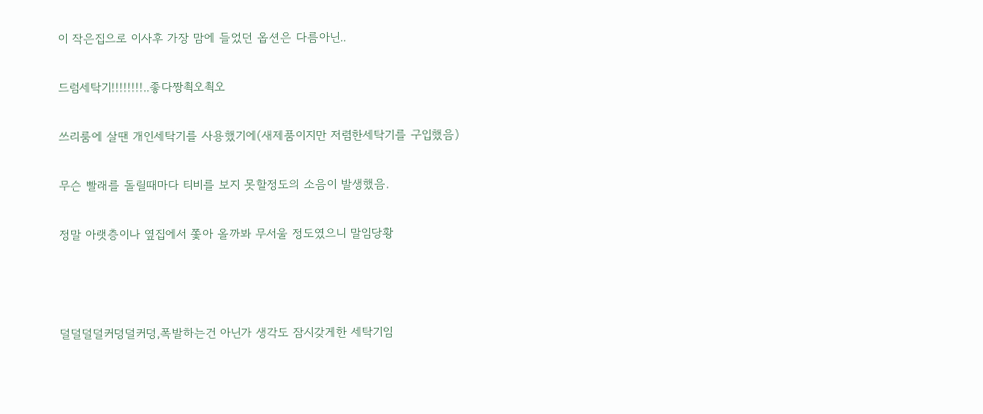이 작은집으로 이사후 가장 맘에 들었던 옵션은 다름아닌..

드럼세탁기!!!!!!!!..좋다짱쵝오쵝오

쓰리룸에 살땐 개인세탁기를 사용했기에(새제품이지만 저렴한세탁기를 구입했음)

무슨 빨래를 돌릴때마다 티비를 보지 못할정도의 소음이 발생했음.

정말 아랫층이나 옆집에서 쫓아 올까봐 무서울 정도였으니 말임당황



덜덜덜덜커덩덜커덩,폭발하는건 아닌가 생각도 잠시갖게한 세탁기임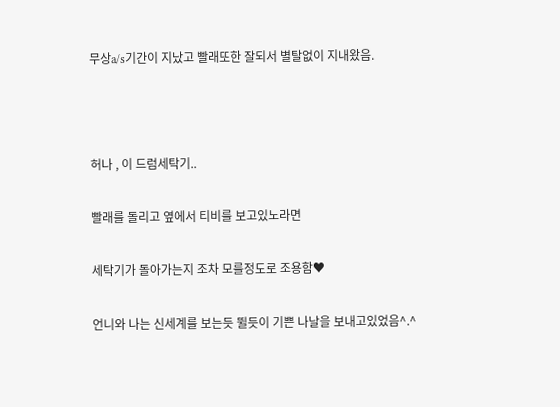무상a/s기간이 지났고 빨래또한 잘되서 별탈없이 지내왔음.



허나 , 이 드럼세탁기..

빨래를 돌리고 옆에서 티비를 보고있노라면

세탁기가 돌아가는지 조차 모를정도로 조용함♥

언니와 나는 신세계를 보는듯 뛸듯이 기쁜 나날을 보내고있었음^.^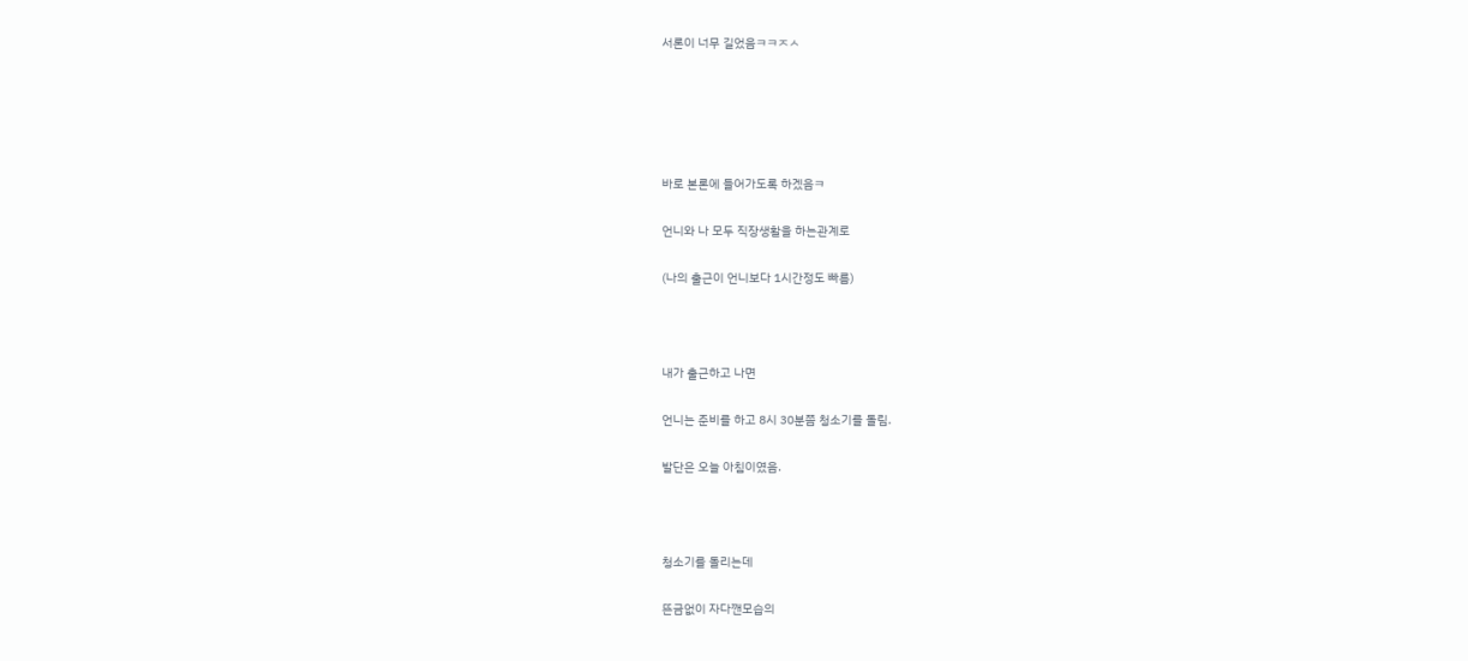서론이 너무 길었음ㅋㅋㅈㅅ





바로 본론에 들어가도록 하겠음ㅋ

언니와 나 모두 직장생활을 하는관계로

(나의 출근이 언니보다 1시간정도 빠름)



내가 출근하고 나면

언니는 준비를 하고 8시 30분쯤 청소기를 돌림.

발단은 오늘 아침이였음.



청소기를 돌리는데

뜬금없이 자다깬모습의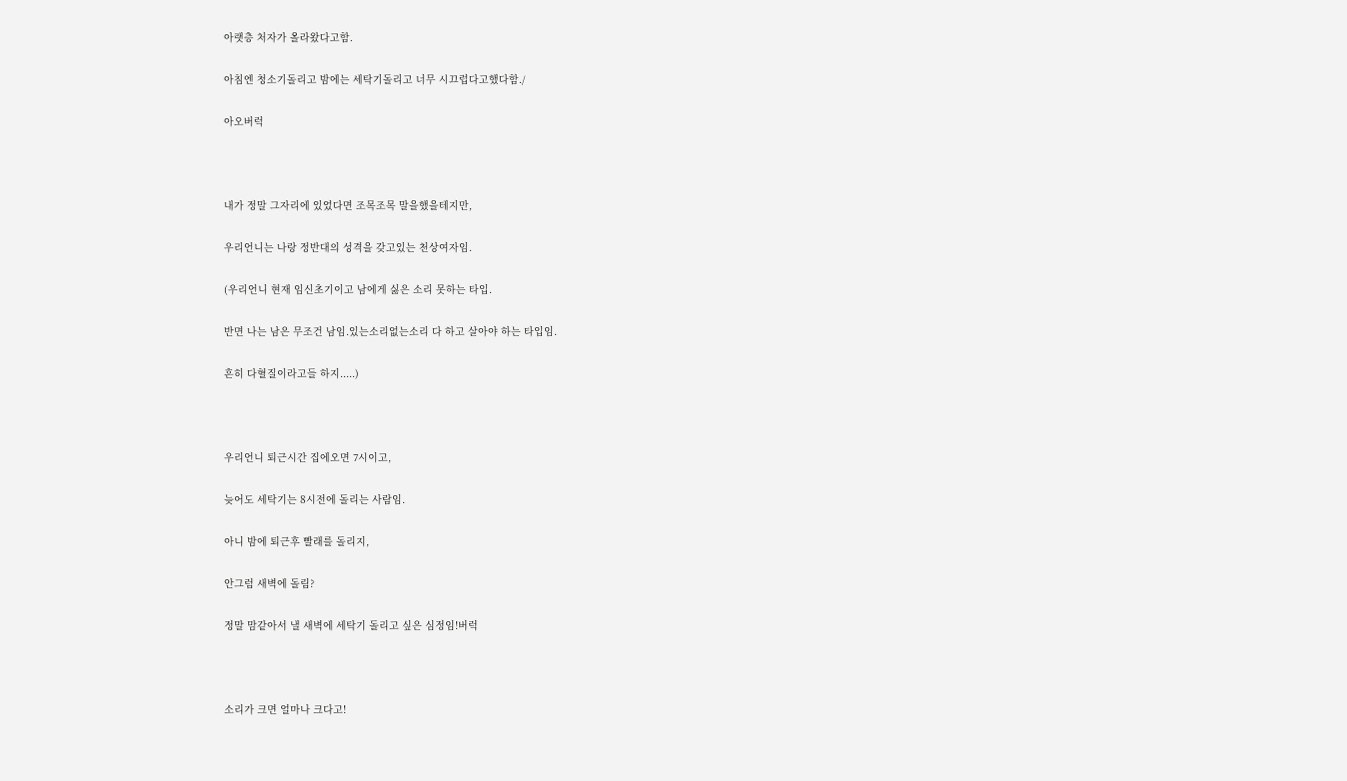아랫층 처자가 올라왔다고함.

아침엔 청소기돌리고 밤에는 세탁기돌리고 너무 시끄럽다고했다함./

아오버럭



내가 정말 그자리에 있었다면 조목조목 말을했을테지만,

우리언니는 나랑 정반대의 성격을 갖고있는 천상여자임.

(우리언니 현재 임신초기이고 남에게 싫은 소리 못하는 타입.

반면 나는 남은 무조건 남임.있는소리없는소리 다 하고 살아야 하는 타입임.

흔히 다혈질이라고들 하지.....)



우리언니 퇴근시간 집에오면 7시이고,

늦어도 세탁기는 8시전에 돌리는 사람임.

아니 밤에 퇴근후 빨래를 돌리지,

안그럼 새벽에 돌림?

정말 맘같아서 낼 새벽에 세탁기 돌리고 싶은 심정임!버럭



소리가 크면 얼마나 크다고!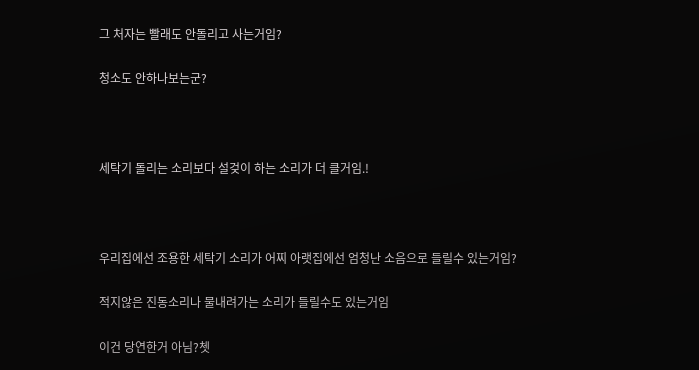그 처자는 빨래도 안돌리고 사는거임?

청소도 안하나보는군?



세탁기 돌리는 소리보다 설겆이 하는 소리가 더 클거임.!



우리집에선 조용한 세탁기 소리가 어찌 아랫집에선 엄청난 소음으로 들릴수 있는거임?

적지않은 진동소리나 물내려가는 소리가 들릴수도 있는거임

이건 당연한거 아님?쳇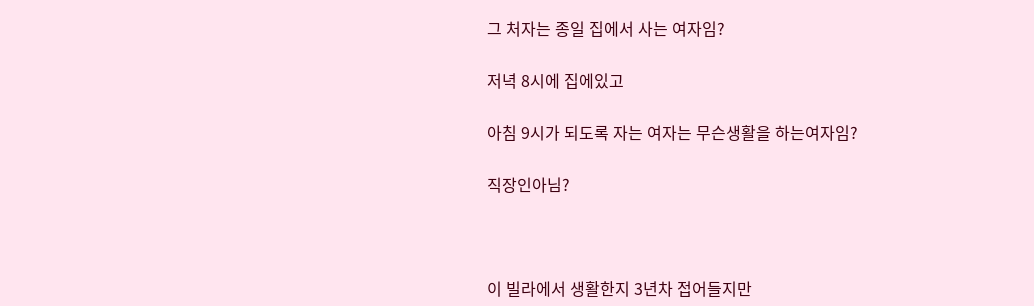그 처자는 종일 집에서 사는 여자임?

저녁 8시에 집에있고

아침 9시가 되도록 자는 여자는 무슨생활을 하는여자임?

직장인아님?



이 빌라에서 생활한지 3년차 접어들지만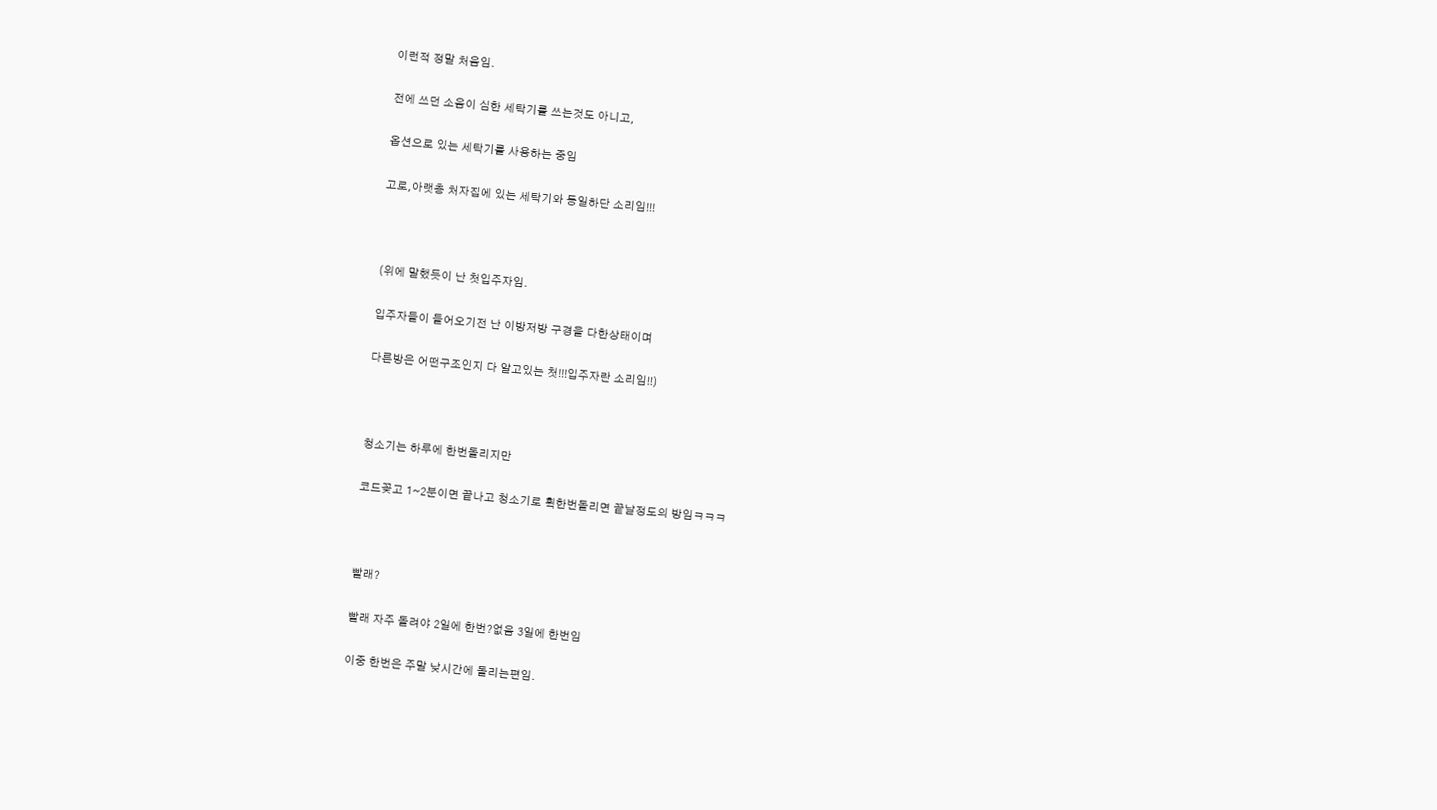이런적 정말 처음임.

전에 쓰던 소음이 심한 세탁기를 쓰는것도 아니고,

옵션으로 있는 세탁기를 사용하는 중임

고로,아랫층 처자집에 있는 세탁기와 동일하단 소리임!!!



(위에 말했듯이 난 첫입주자임.

입주자들이 들어오기전 난 이방저방 구경을 다한상태이며

다른방은 어떤구조인지 다 알고있는 첫!!!입주자란 소리임!!)



청소기는 하루에 한번돌리지만

코드꽂고 1~2분이면 끝나고 청소기로 휙한번돌리면 끝날정도의 방임ㅋㅋㅋ



빨래?

빨래 자주 돌려야 2일에 한번?없음 3일에 한번임

이중 한번은 주말 낮시간에 돌리는편임.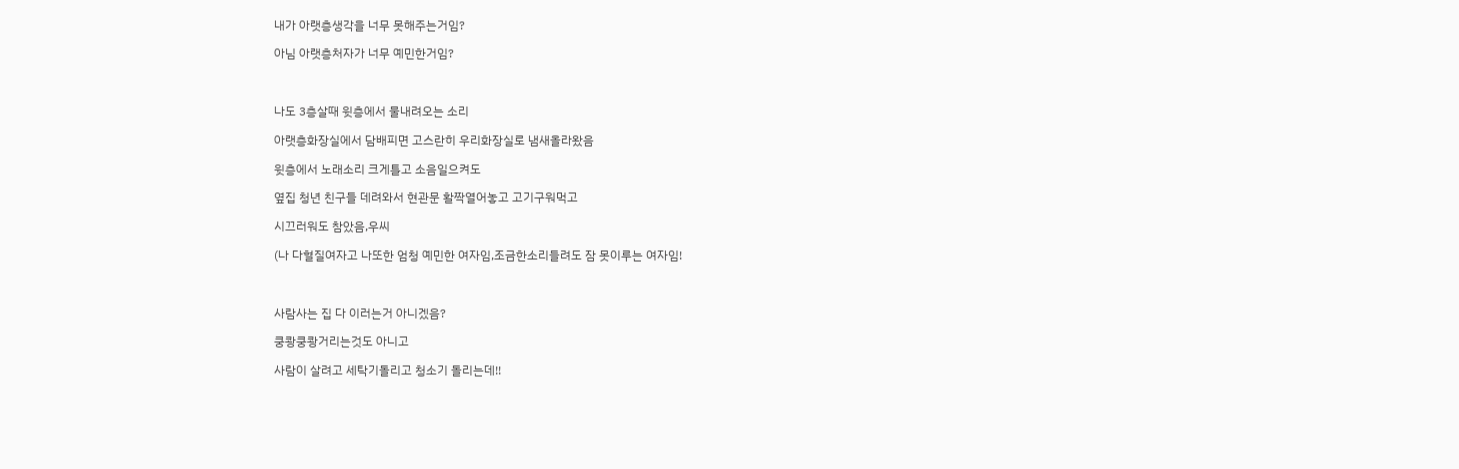내가 아랫층생각을 너무 못해주는거임?

아님 아랫층처자가 너무 예민한거임?



나도 3층살때 윗층에서 물내려오는 소리

아랫층화장실에서 담배피면 고스란히 우리화장실로 냄새올라왔음

윗층에서 노래소리 크게틀고 소음일으켜도

옆집 청년 친구들 데려와서 현관문 활짝열어놓고 고기구워먹고

시끄러워도 참았음,우씨

(나 다혈질여자고 나또한 엄청 예민한 여자임,조금한소리들려도 잠 못이루는 여자임!



사람사는 집 다 이러는거 아니겠음?

쿵쾅쿵쾅거리는것도 아니고

사람이 살려고 세탁기돌리고 청소기 돌리는데!!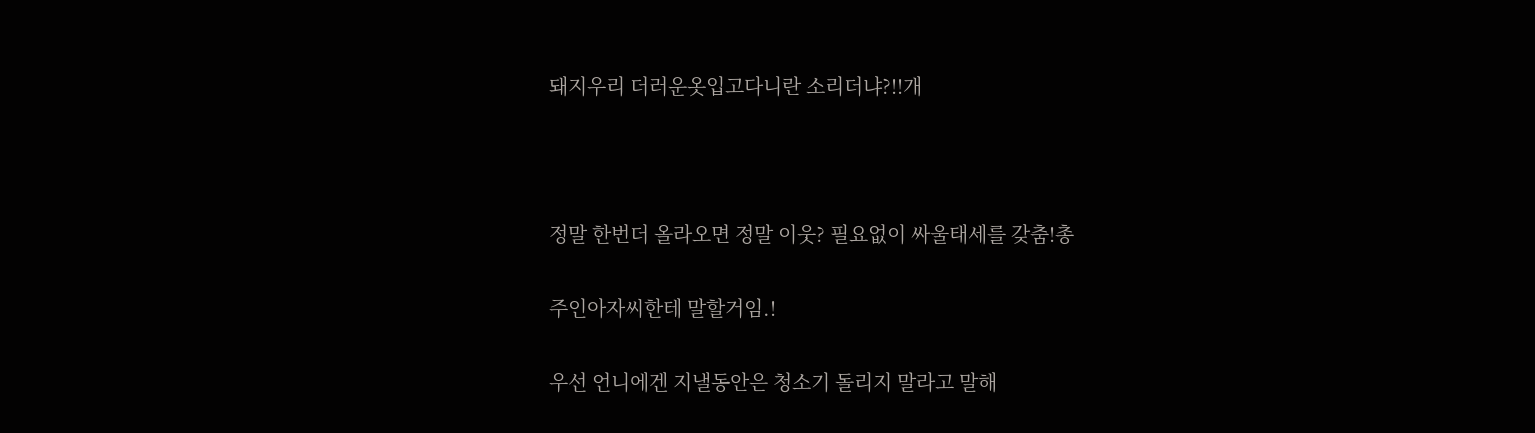돼지우리 더러운옷입고다니란 소리더냐?!!개



정말 한번더 올라오면 정말 이웃? 필요없이 싸울태세를 갖춤!총

주인아자씨한테 말할거임.!

우선 언니에겐 지낼동안은 청소기 돌리지 말라고 말해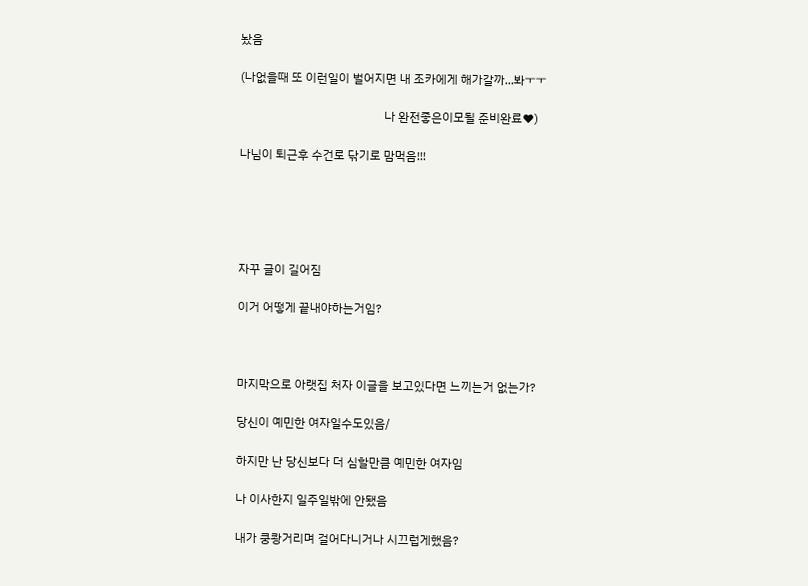놨음

(나없을때 또 이런일이 벌어지면 내 조카에게 해가갈까...봐ㅜㅜ

                                                나 완전좋은이모될 준비완료♥)

나님이 퇴근후 수건로 닦기로 맘먹음!!!





자꾸 글이 길어짐

이거 어떻게 끝내야하는거임?



마지막으로 아랫집 처자 이글을 보고있다면 느끼는거 없는가?

당신이 예민한 여자일수도있음/

하지만 난 당신보다 더 심할만큼 예민한 여자임

나 이사한지 일주일밖에 안됐음

내가 쿵쾅거리며 걸어다니거나 시끄럽게했음?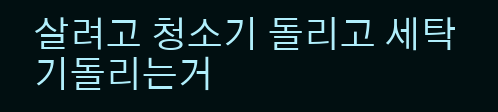살려고 청소기 돌리고 세탁기돌리는거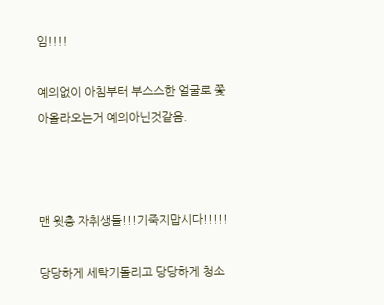임!!!!

예의없이 아침부터 부스스한 얼굴로 쫓아올라오는거 예의아닌것같음.



맨 윗층 자취생들!!!기죽지맙시다!!!!!

당당하게 세탁기돌리고 당당하게 청소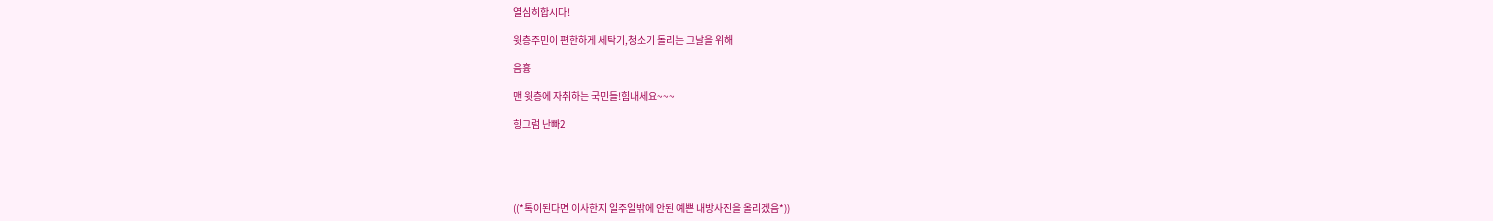열심히합시다!

윗층주민이 편한하게 세탁기,청소기 돌리는 그날을 위해

음흉

맨 윗층에 자취하는 국민들!힘내세요~~~

힝그럼 난빠2





((*톡이된다면 이사한지 일주일밖에 안된 예쁜 내방사진을 올리겠음*))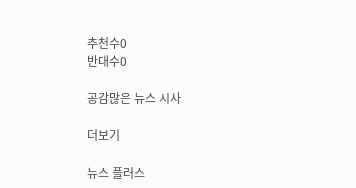추천수0
반대수0

공감많은 뉴스 시사

더보기

뉴스 플러스